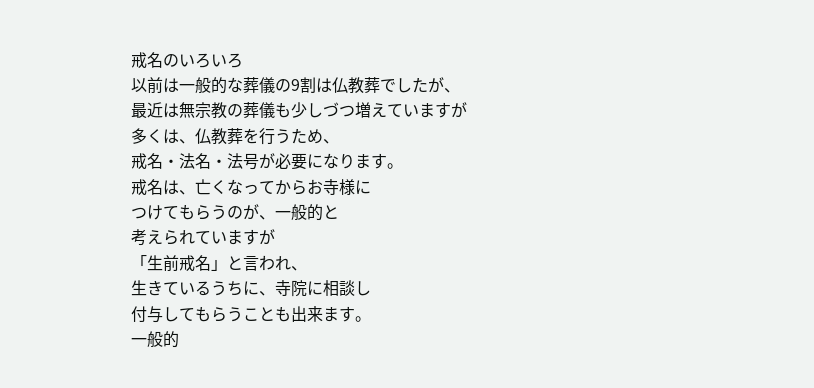戒名のいろいろ
以前は一般的な葬儀の9割は仏教葬でしたが、
最近は無宗教の葬儀も少しづつ増えていますが
多くは、仏教葬を行うため、
戒名・法名・法号が必要になります。
戒名は、亡くなってからお寺様に
つけてもらうのが、一般的と
考えられていますが
「生前戒名」と言われ、
生きているうちに、寺院に相談し
付与してもらうことも出来ます。
一般的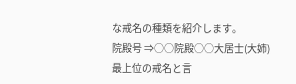な戒名の種類を紹介します。
院殿号 ⇒○○院殿○○大居士(大姉)
最上位の戒名と言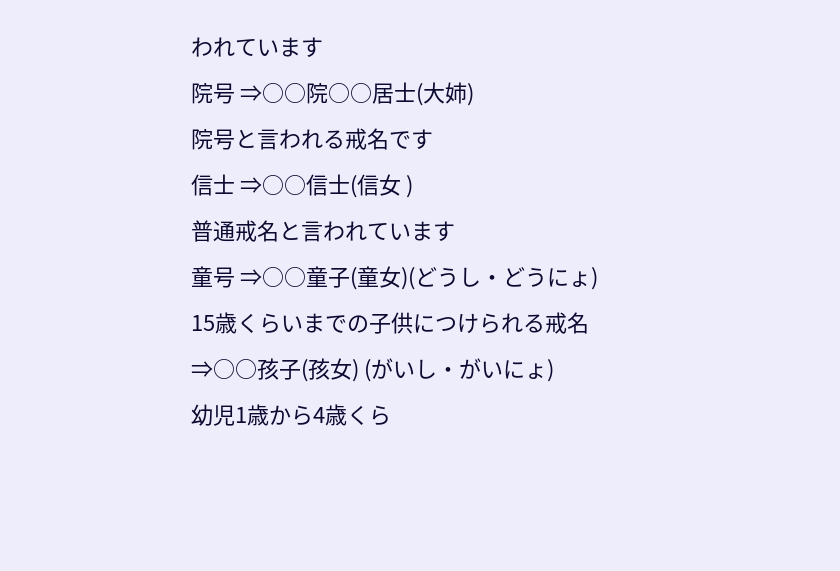われています
院号 ⇒○○院○○居士(大姉)
院号と言われる戒名です
信士 ⇒○○信士(信女 )
普通戒名と言われています
童号 ⇒○○童子(童女)(どうし・どうにょ)
15歳くらいまでの子供につけられる戒名
⇒○○孩子(孩女) (がいし・がいにょ)
幼児1歳から4歳くら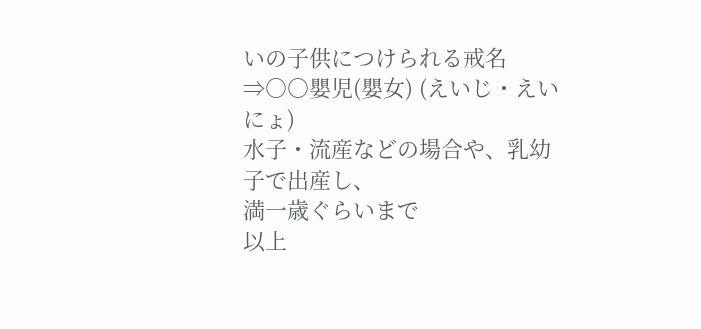いの子供につけられる戒名
⇒○○嬰児(嬰女) (えいじ・えいにょ)
水子・流産などの場合や、乳幼子で出産し、
満一歳ぐらいまで
以上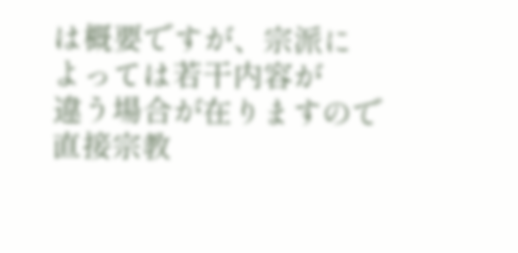は概要ですが、宗派に
よっては若干内容が
違う場合が在りますので
直接宗教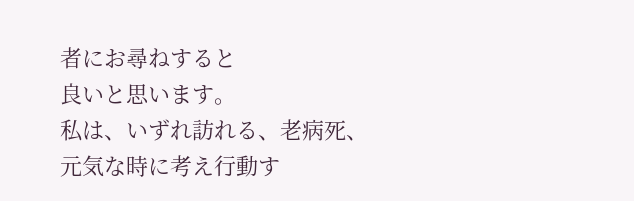者にお尋ねすると
良いと思います。
私は、いずれ訪れる、老病死、
元気な時に考え行動す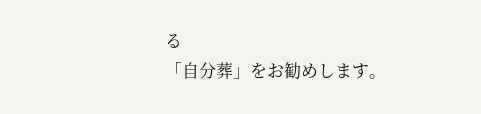る
「自分葬」をお勧めします。